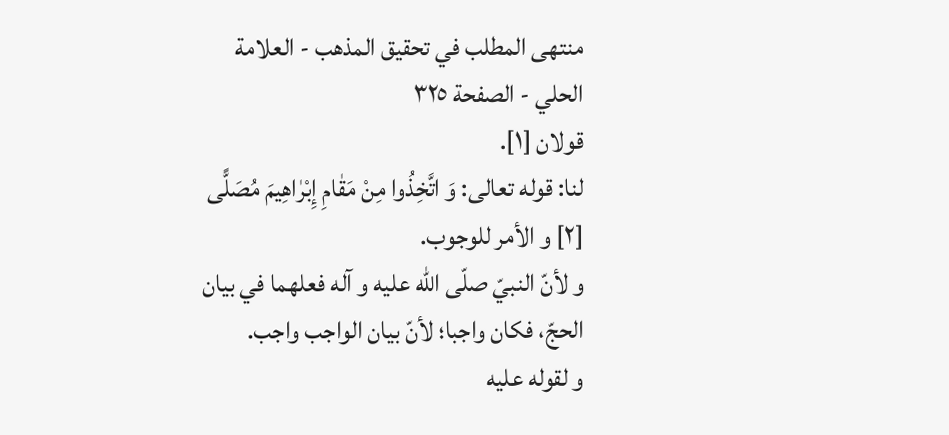منتهى المطلب في تحقيق المذهب - العلامة الحلي - الصفحة ٣٢٥
قولان [١].
لنا: قوله تعالى: وَ اتَّخِذُوا مِنْ مَقٰامِ إِبْرٰاهِيمَ مُصَلًّى [٢] و الأمر للوجوب.
و لأنّ النبيّ صلّى اللّه عليه و آله فعلهما في بيان الحجّ، فكان واجبا؛ لأنّ بيان الواجب واجب.
و لقوله عليه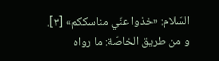السّلام: «خذوا عنّي مناسككم» [٣].
و من طريق الخاصّة: ما رواه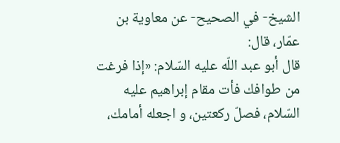الشيخ- في الصحيح- عن معاوية بن عمّار، قال:
قال أبو عبد اللّه عليه السّلام: «إذا فرغت من طوافك فأت مقام إبراهيم عليه السّلام، فصلّ ركعتين، و اجعله أمامك،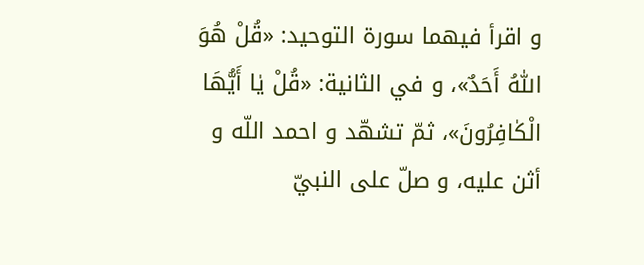و اقرأ فيهما سورة التوحيد: «قُلْ هُوَ اللّٰهُ أَحَدٌ»، و في الثانية: «قُلْ يٰا أَيُّهَا الْكٰافِرُونَ»، ثمّ تشهّد و احمد اللّه و أثن عليه، و صلّ على النبيّ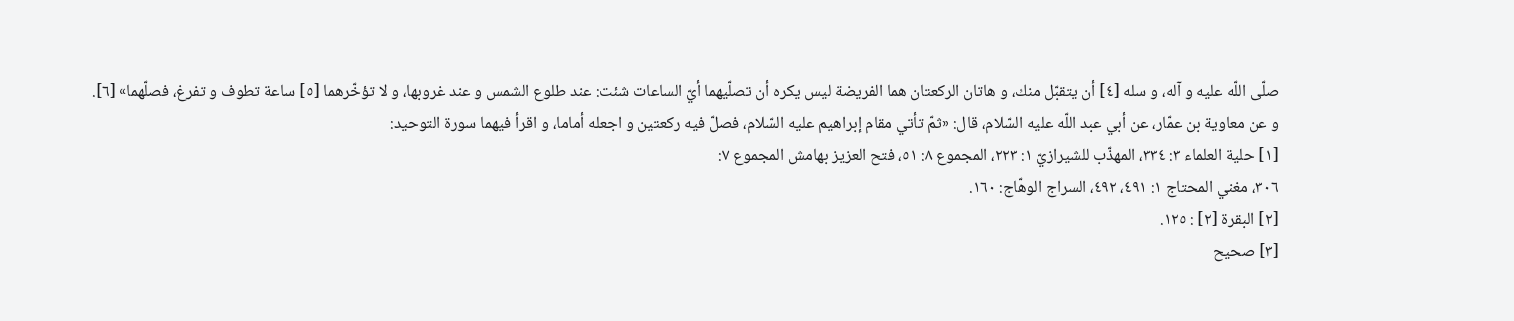صلّى اللّه عليه و آله، و سله [٤] أن يتقبّل منك، و هاتان الركعتان هما الفريضة ليس يكره أن تصلّيهما أيّ الساعات شئت: عند طلوع الشمس و عند غروبها، و لا تؤخّرهما [٥] ساعة تطوف و تفرغ، فصلّهما» [٦].
و عن معاوية بن عمّار، عن أبي عبد اللّه عليه السّلام، قال: «ثمّ تأتي مقام إبراهيم عليه السّلام، فصلّ فيه ركعتين و اجعله أماما، و اقرأ فيهما سورة التوحيد:
[١] حلية العلماء ٣: ٣٣٤، المهذّب للشيرازيّ ١: ٢٢٣، المجموع ٨: ٥١، فتح العزيز بهامش المجموع ٧:
٣٠٦، مغني المحتاج ١: ٤٩١، ٤٩٢، السراج الوهّاج: ١٦٠.
[٢] البقرة [٢] : ١٢٥.
[٣] صحيح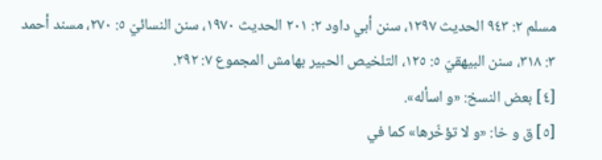مسلم ٢: ٩٤٣ الحديث ١٢٩٧، سنن أبي داود ٢: ٢٠١ الحديث ١٩٧٠، سنن النسائيّ ٥: ٢٧٠، مسند أحمد ٣: ٣١٨، سنن البيهقيّ ٥: ١٢٥، التلخيص الحبير بهامش المجموع ٧: ٢٩٢.
[٤] بعض النسخ: «و اسأله».
[٥] ق و خا: «و لا تؤخّرها» كما في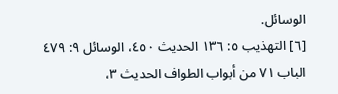الوسائل.
[٦] التهذيب ٥: ١٣٦ الحديث ٤٥٠، الوسائل ٩: ٤٧٩ الباب ٧١ من أبواب الطواف الحديث ٣،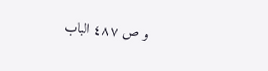و ص ٤٨٧ الباب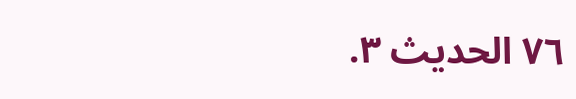٧٦ الحديث ٣.